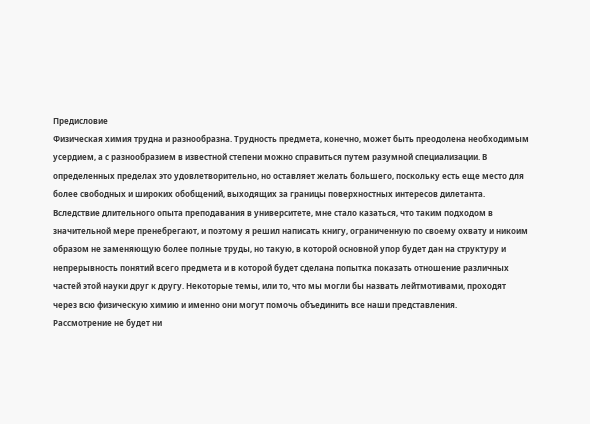Предисловие
Физическая химия трудна и разнообразна. Трудность предмета, конечно, может быть преодолена необходимым усердием, а с разнообразием в известной степени можно справиться путем разумной специализации. В определенных пределах это удовлетворительно, но оставляет желать большего, поскольку есть еще место для более свободных и широких обобщений, выходящих за границы поверхностных интересов дилетанта. Вследствие длительного опыта преподавания в университете, мне стало казаться, что таким подходом в значительной мере пренебрегают, и поэтому я решил написать книгу, ограниченную по своему охвату и никоим образом не заменяющую более полные труды, но такую, в которой основной упор будет дан на структуру и непрерывность понятий всего предмета и в которой будет сделана попытка показать отношение различных частей этой науки друг к другу. Некоторые темы, или то, что мы могли бы назвать лейтмотивами, проходят через всю физическую химию и именно они могут помочь объединить все наши представления.
Рассмотрение не будет ни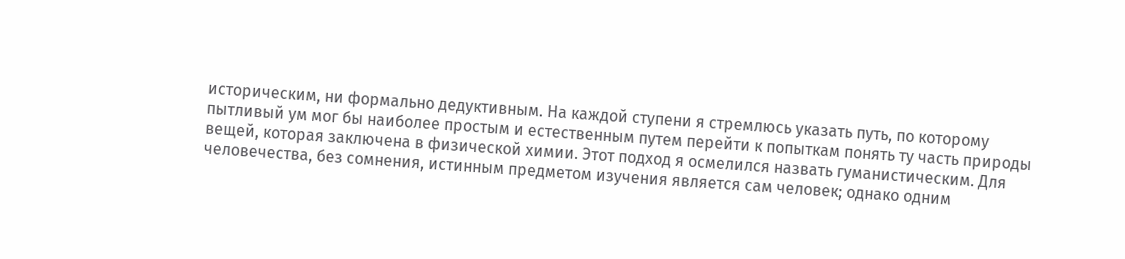историческим, ни формально дедуктивным. На каждой ступени я стремлюсь указать путь, по которому пытливый ум мог бы наиболее простым и естественным путем перейти к попыткам понять ту часть природы вещей, которая заключена в физической химии. Этот подход я осмелился назвать гуманистическим. Для человечества, без сомнения, истинным предметом изучения является сам человек; однако одним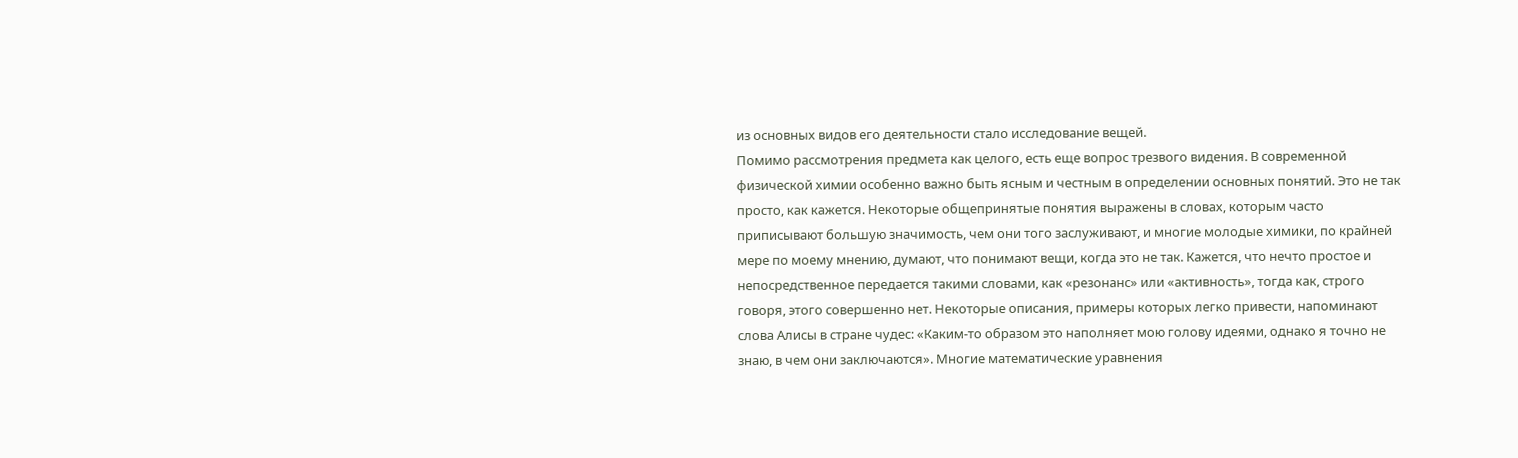из основных видов его деятельности стало исследование вещей.
Помимо рассмотрения предмета как целого, есть еще вопрос трезвого видения. В современной физической химии особенно важно быть ясным и честным в определении основных понятий. Это не так просто, как кажется. Некоторые общепринятые понятия выражены в словах, которым часто приписывают большую значимость, чем они того заслуживают, и многие молодые химики, по крайней мере по моему мнению, думают, что понимают вещи, когда это не так. Кажется, что нечто простое и непосредственное передается такими словами, как «резонанс» или «активность», тогда как, строго говоря, этого совершенно нет. Некоторые описания, примеры которых легко привести, напоминают слова Алисы в стране чудес: «Каким-то образом это наполняет мою голову идеями, однако я точно не знаю, в чем они заключаются». Многие математические уравнения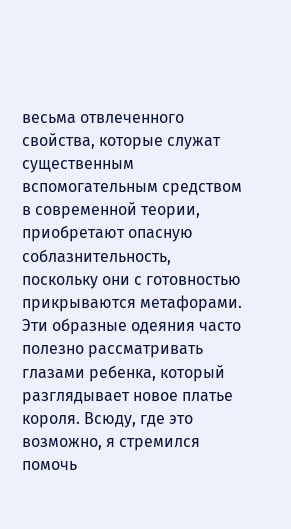весьма отвлеченного свойства, которые служат существенным вспомогательным средством в современной теории, приобретают опасную соблазнительность, поскольку они с готовностью прикрываются метафорами. Эти образные одеяния часто полезно рассматривать глазами ребенка, который разглядывает новое платье короля. Всюду, где это возможно, я стремился помочь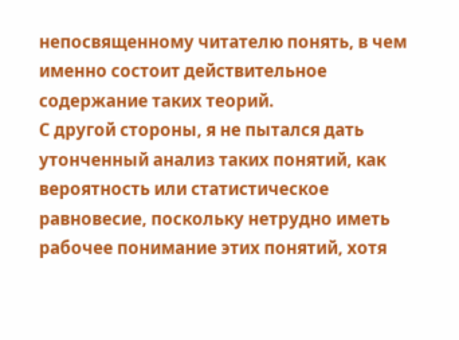непосвященному читателю понять, в чем именно состоит действительное содержание таких теорий.
С другой стороны, я не пытался дать утонченный анализ таких понятий, как вероятность или статистическое равновесие, поскольку нетрудно иметь рабочее понимание этих понятий, хотя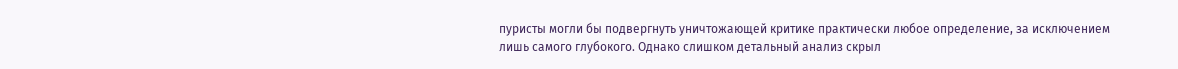пуристы могли бы подвергнуть уничтожающей критике практически любое определение, за исключением лишь самого глубокого. Однако слишком детальный анализ скрыл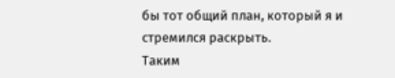бы тот общий план, который я и стремился раскрыть.
Таким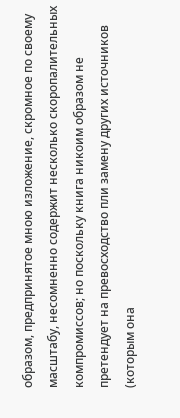образом, предпринятое мною изложение, скромное по своему масштабу, несомненно содержит несколько скоропалительных компромиссов; но поскольку книга никоим образом не претендует на превосходство пли замену других источников (которым она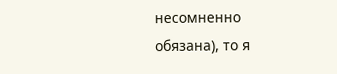несомненно обязана), то я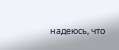надеюсь, что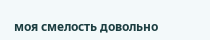моя смелость довольно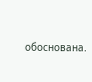обоснована.